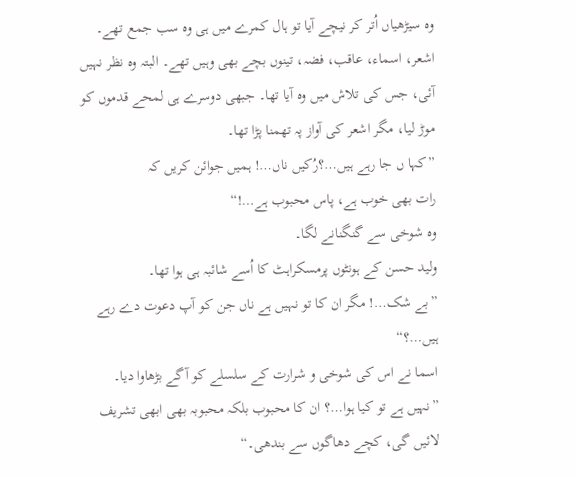وہ سیڑھیاں اُتر کر نیچے آیا تو ہال کمرے میں ہی وہ سب جمع تھے۔ اشعر، اسماء، عاقب، فضہ، تینوں بچے بھی وہیں تھے۔ البتہ وہ نظر نہیں آئی، جس کی تلاش میں وہ آیا تھا۔ جبھی دوسرے ہی لمحے قدموں کو موڑ لیا، مگر اشعر کی آواز پہ تھمنا پڑا تھا۔
”کہا ں جا رہے ہیں…؟رُکیں ناں…! ہمیں جوائن کریں کہ
رات بھی خوب ہے، پاس محبوب ہے…!“
وہ شوخی سے گنگنانے لگا۔
ولید حسن کے ہونٹوں پرمسکراہٹ کا اُسے شائبہ ہی ہوا تھا۔
”بے شک…! مگر ان کا تو نہیں ہے ناں جن کو آپ دعوت دے رہے ہیں…؟“
اسما نے اس کی شوخی و شرارت کے سلسلے کو آگے بڑھاوا دیا۔
”نہیں ہے تو کیا ہوا…؟ ان کا محبوب بلکہ محبوبہ بھی ابھی تشریف لائیں گی، کچے دھاگوں سے بندھی۔“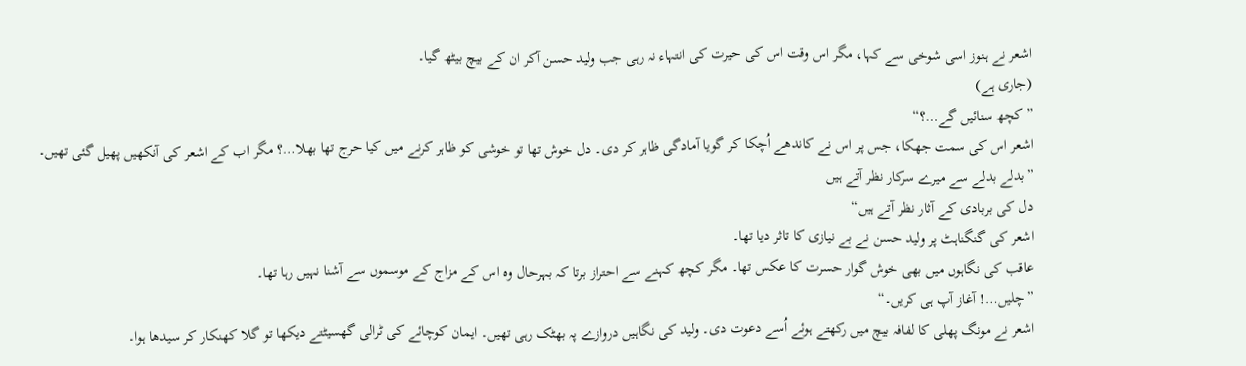اشعر نے ہنوز اسی شوخی سے کہا، مگر اس وقت اس کی حیرت کی انتہاء نہ رہی جب ولید حسن آکر ان کے بیچ بیٹھ گیا۔
(جاری ہے)
”کچھ سنائیں گے…؟“
اشعر اس کی سمت جھکا، جس پر اس نے کاندھے اُچکا کر گویا آمادگی ظاہر کر دی۔ دل خوش تھا تو خوشی کو ظاہر کرنے میں کیا حرج تھا بھلا…؟ مگر اب کے اشعر کی آنکھیں پھیل گئی تھیں۔
”بدلے بدلے سے میرے سرکار نظر آتے ہیں
دل کی بربادی کے آثار نظر آتے ہیں“
اشعر کی گنگناہٹ پر ولید حسن نے بے نیازی کا تاثر دیا تھا۔
عاقب کی نگاہوں میں بھی خوش گوار حسرت کا عکس تھا۔ مگر کچھ کہنے سے احتراز برتا کہ بہرحال وہ اس کے مزاج کے موسموں سے آشنا نہیں رہا تھا۔
”چلیں…! آغاز آپ ہی کریں۔“
اشعر نے مونگ پھلی کا لفافہ بیچ میں رکھتے ہوئے اُسے دعوت دی۔ ولید کی نگاہیں دروازے پہ بھٹک رہی تھیں۔ ایمان کوچائے کی ٹرالی گھسیٹتے دیکھا تو گلا کھنکار کر سیدھا ہوا۔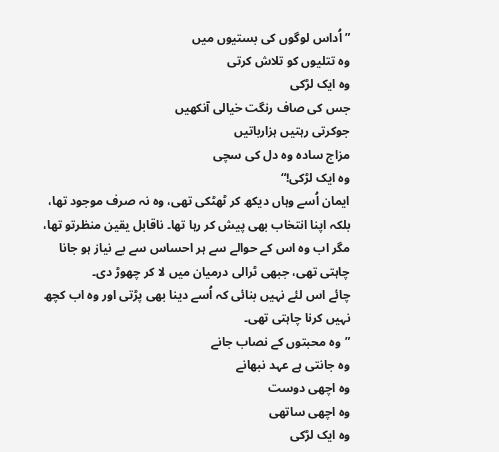”اُداس لوگوں کی بستیوں میں
وہ تتلیوں کو تلاش کرتی
وہ ایک لڑکی
جس کی صاف رنگت خیالی آنکھیں
جوکرتی رہتیں ہزارباتیں
مزاج سادہ وہ دل کی سچی
وہ ایک لڑکی!“
ایمان اُسے وہاں دیکھ کر ٹھٹکی تھی، وہ نہ صرف موجود تھا، بلکہ اپنا انتخاب بھی پیش کر رہا تھا۔ ناقابل یقین منظرتو تھا، مگر اب وہ اس کے حوالے سے ہر احساس سے بے نیاز ہو جانا چاہتی تھی، جبھی ٹرالی درمیان میں لا کر چھوڑ دی۔
چائے اس لئے نہیں بنائی کہ اُسے دینا بھی پڑتی اور وہ اب کچھ نہیں کرنا چاہتی تھی۔
”وہ محبتوں کے نصاب جانے
وہ جانتی ہے عہد نبھانے
وہ اچھی دوست
وہ اچھی ساتھی
وہ ایک لڑکی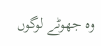وہ جھوٹے لوگوں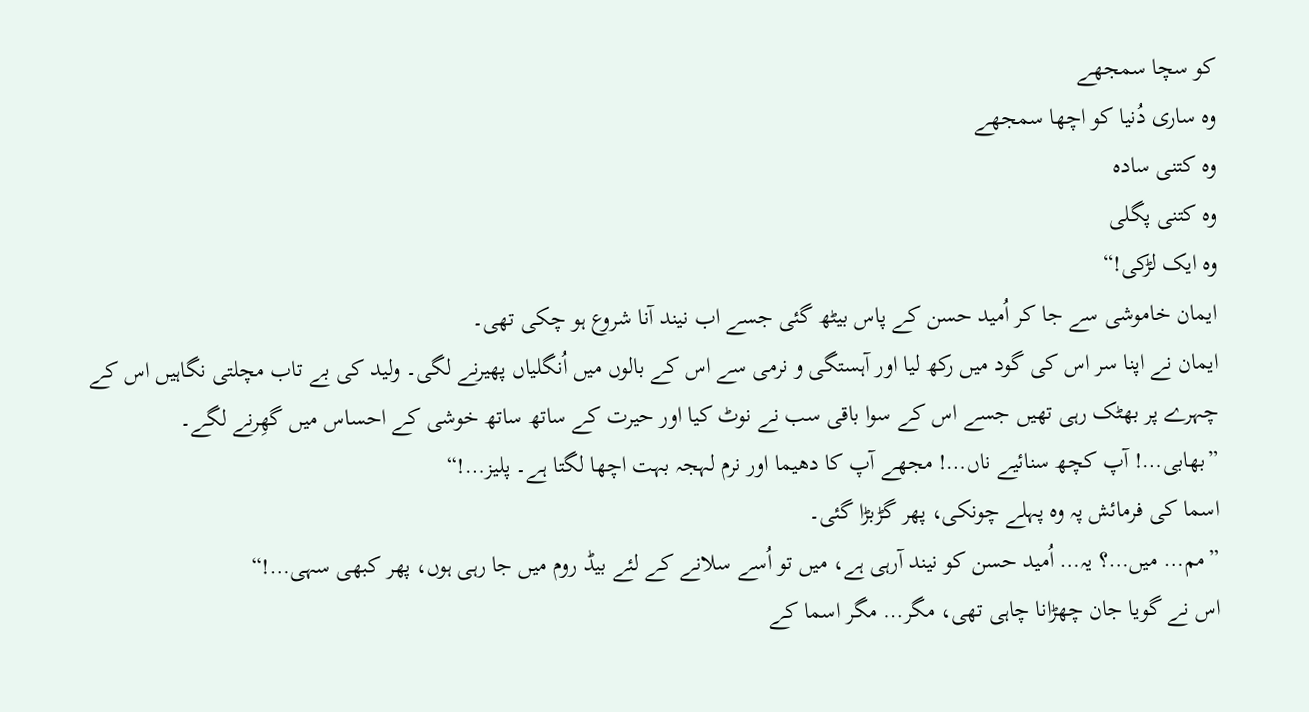کو سچا سمجھے
وہ ساری دُنیا کو اچھا سمجھے
وہ کتنی سادہ
وہ کتنی پگلی
وہ ایک لڑکی!“
ایمان خاموشی سے جا کر اُمید حسن کے پاس بیٹھ گئی جسے اب نیند آنا شروع ہو چکی تھی۔
ایمان نے اپنا سر اس کی گود میں رکھ لیا اور آہستگی و نرمی سے اس کے بالوں میں اُنگلیاں پھیرنے لگی۔ ولید کی بے تاب مچلتی نگاہیں اس کے چہرے پر بھٹک رہی تھیں جسے اس کے سوا باقی سب نے نوٹ کیا اور حیرت کے ساتھ ساتھ خوشی کے احساس میں گھِرنے لگے۔
”بھابی…! آپ کچھ سنائیے ناں…! مجھے آپ کا دھیما اور نرم لہجہ بہت اچھا لگتا ہے۔ پلیز…!“
اسما کی فرمائش پہ وہ پہلے چونکی، پھر گڑبڑا گئی۔
”مم… میں…؟ یہ… اُمید حسن کو نیند آرہی ہے، میں تو اُسے سلانے کے لئے بیڈ روم میں جا رہی ہوں، پھر کبھی سہی…!“
اس نے گویا جان چھڑانا چاہی تھی، مگر… مگر اسما کے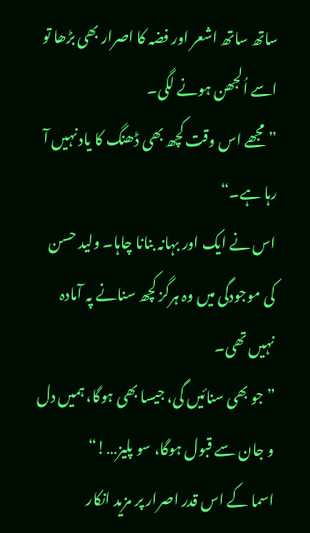ساتھ ساتھ اشعر اور فضہ کا اصرار بھی بڑھا تو اسے اُلجھن ہونے لگی۔
”مجھے اس وقت کچھ بھی ڈھنگ کا یاد نہیں آ رہا ہے۔“
اس نے ایک اور بہانہ بنانا چاہا۔ ولید حسن کی موجودگی میں وہ ہرگز کچھ سنانے پہ آمادہ نہیں تھی۔
”جو بھی سنائیں گی، جیسا بھی ہوگا، ہمیں دل و جان سے قبول ہوگا، سو پلیز…!“
اسما کے اس قدر اصرار پر مزید انکار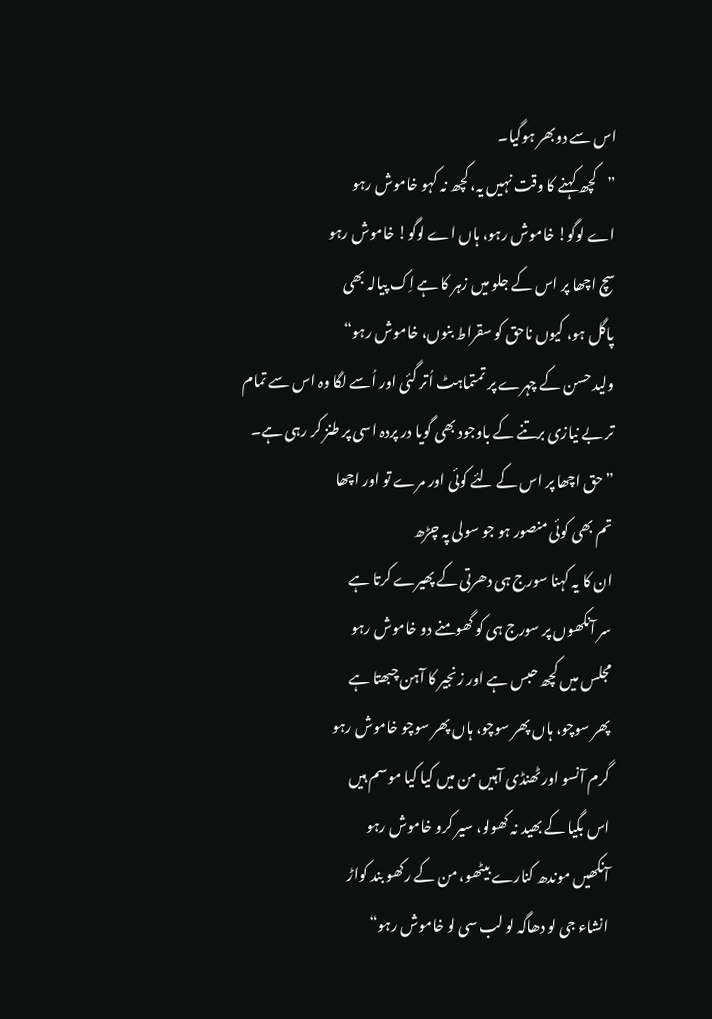اس سے دوبھر ہوگیا۔
”کچھ کہنے کا وقت نہیں یہ، کچھ نہ کہو خاموش رہو
اے لوگو! خاموش رہو، ہاں اے لوگو! خاموش رہو
سچ اچھا پر اس کے جلو میں زہر کا ہے اِک پیالہ بھی
پاگل ہو، کیوں ناحق کو سقراط بنوں، خاموش رہو“
ولید حسن کے چہرے پر تمتماہٹ اُتر گئی اور اُسے لگا وہ اس سے تمام تر بے نیازی برتنے کے باوجود بھی گویا در پردہ اسی پر طنز کر رہی ہے۔
”حق اچھا پر اس کے لئے کوئی اور مرے تو اور اچھا
تم بھی کوئی منصور ہو جو سولی پہ چڑھ
ان کا یہ کہنا سورج ہی دھرتی کے پھیرے کرتا ہے
سر آنکھوں پر سورج ہی کو گھومنے دو خاموش رہو
مجلس میں کچھ حبس ہے اور زنجیر کا آہن چبھتا ہے
پھر سوچو، ہاں پھر سوچو، ہاں پھر سوچو خاموش رہو
گرم آنسو اور ٹھنڈی آہیں من میں کیا کیا موسم ہیں
اس بگیا کے بھید نہ کھولو، سیر کرو خاموش رہو
آنکھیں موندھ کنارے بیٹھو، من کے رکھو بند کواڑ
انشاء جی لو دھاگہ لو لب سی لو خاموش رہو“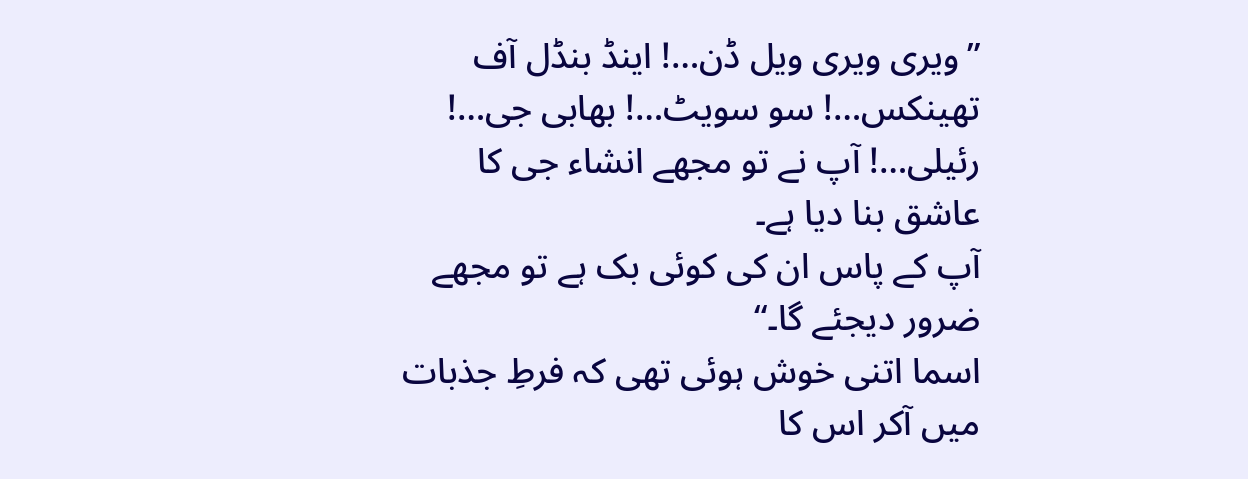”ویری ویری ویل ڈن…! اینڈ بنڈل آف تھینکس…! سو سویٹ…! بھابی جی…! رئیلی…! آپ نے تو مجھے انشاء جی کا عاشق بنا دیا ہے۔
آپ کے پاس ان کی کوئی بک ہے تو مجھے ضرور دیجئے گا۔“
اسما اتنی خوش ہوئی تھی کہ فرطِ جذبات میں آکر اس کا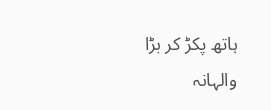ہاتھ پکڑ کر بڑا والہانہ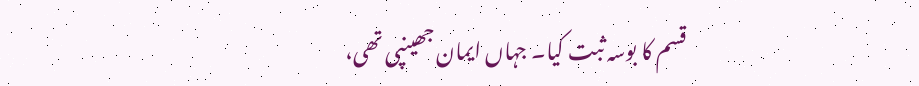قسم کا بوسہ ثبت کیا۔ جہاں ایمان جھینپی تھی،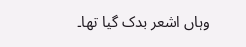وہاں اشعر بدک گیا تھا۔